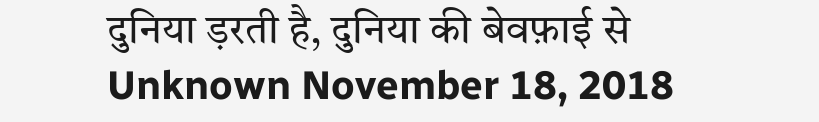दुनिया ड़रती है, दुनिया की बेवफ़ाई से Unknown November 18, 2018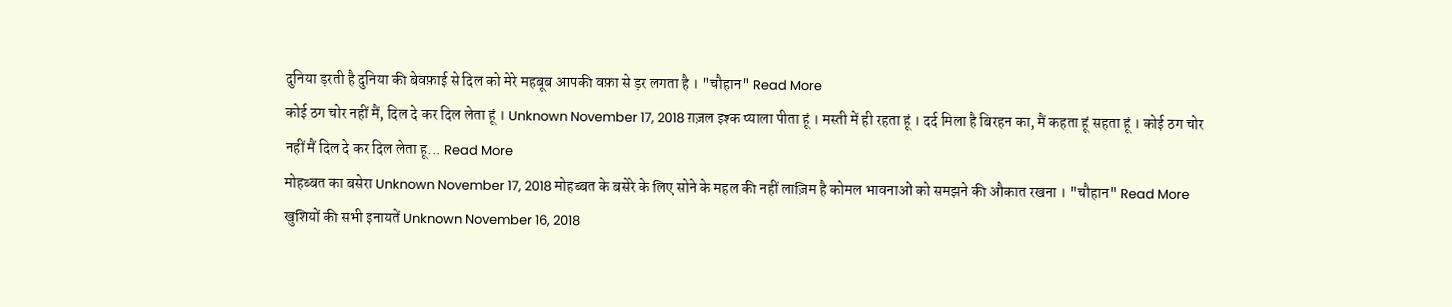दुनिया ड़रती है दुनिया की बेवफ़ाई से दिल को मेरे महबूब आपकी वफ़ा से ड़र लगता है । "चौहान" Read More
कोई ठग चोर नहीं मैं, दिल दे कर दिल लेता हूं । Unknown November 17, 2018 ग़ज़ल इश्क प्याला पीता हूं । मस्ती में ही रहता हूं । दर्द मिला है बिरहन का, मैं कहता हूं सहता हूं । कोई ठग चोर नहीं मैं दिल दे कर दिल लेता हू... Read More
मोहब्बत का बसेरा Unknown November 17, 2018 मोहब्बत के बसेरे के लिए सोने के महल की नहीं लाज़िम है कोमल भावनाओं को समझने की औकात रखना । "चौहान" Read More
खुशियों की सभी इनायतें Unknown November 16, 2018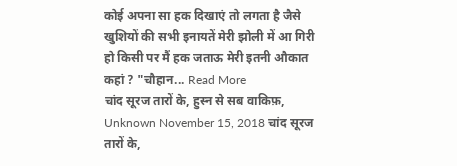कोई अपना सा हक दिखाएं तो लगता है जैसे खुशियों की सभी इनायतें मेरी झोली में आ गिरी हो किसी पर मैं हक जताऊ मेरी इतनी औकात कहां ? "चौहान... Read More
चांद सूरज तारों के, हुस्न से सब वाकिफ़, Unknown November 15, 2018 चांद सूरज तारों के,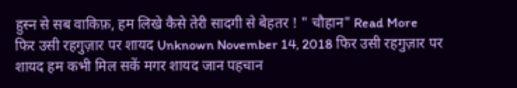हुस्न से सब वाकिफ़, हम लिखे कैसे तेरी सादगी से बेहतर ! " चौहान" Read More
फिर उसी रहगुज़ार पर शायद Unknown November 14, 2018 फिर उसी रहगुज़ार पर शायद हम कभी मिल सकें मगर शायद जान पहचान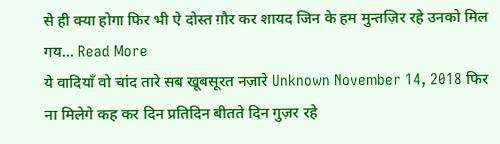से ही क्या होगा फिर भी ऐ दोस्त ग़ौर कर शायद जिन के हम मुन्तज़िर रहे उनको मिल गय... Read More
ये वादियाँ वो चांद तारे सब खूबसूरत नज़ारे Unknown November 14, 2018 फिर ना मिलेगे कह कर दिन प्रतिदिन बीतते दिन गुज़र रहे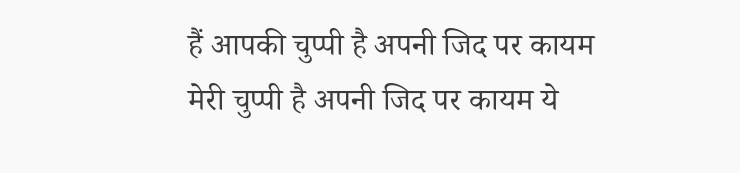हैं आपकी चुप्पी है अपनी जिद पर कायम मेरी चुप्पी है अपनी जिद पर कायम ये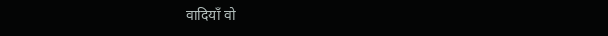वादियाँ वो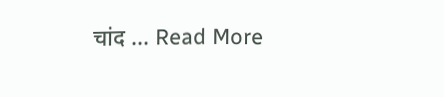चांद ... Read More